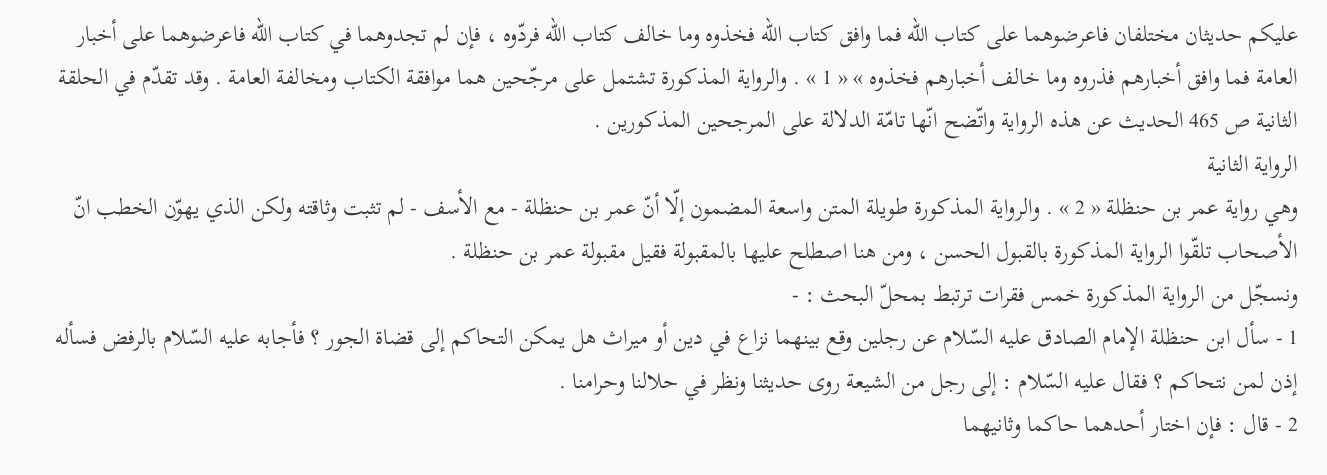عليكم حديثان مختلفان فاعرضوهما على كتاب اللّه فما وافق كتاب اللّه فخذوه وما خالف كتاب اللّه فردّوه ، فإن لم تجدوهما في كتاب اللّه فاعرضوهما على أخبار العامة فما وافق أخبارهم فذروه وما خالف أخبارهم فخذوه » « 1 » . والرواية المذكورة تشتمل على مرجّحين هما موافقة الكتاب ومخالفة العامة . وقد تقدّم في الحلقة الثانية ص 465 الحديث عن هذه الرواية واتّضح انّها تامّة الدلالة على المرجحين المذكورين .
الرواية الثانية
وهي رواية عمر بن حنظلة « 2 » . والرواية المذكورة طويلة المتن واسعة المضمون إلّا أنّ عمر بن حنظلة - مع الأسف - لم تثبت وثاقته ولكن الذي يهوّن الخطب انّ الأصحاب تلقّوا الرواية المذكورة بالقبول الحسن ، ومن هنا اصطلح عليها بالمقبولة فقيل مقبولة عمر بن حنظلة .
ونسجّل من الرواية المذكورة خمس فقرات ترتبط بمحلّ البحث : -
1 - سأل ابن حنظلة الإمام الصادق عليه السّلام عن رجلين وقع بينهما نزاع في دين أو ميراث هل يمكن التحاكم إلى قضاة الجور ؟ فأجابه عليه السّلام بالرفض فسأله إذن لمن نتحاكم ؟ فقال عليه السّلام : إلى رجل من الشيعة روى حديثنا ونظر في حلالنا وحرامنا .
2 - قال : فإن اختار أحدهما حاكما وثانيهما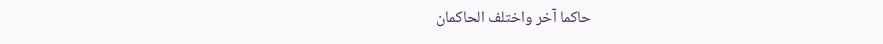حاكما آخر واختلف الحاكمان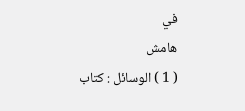في
هامش
( 1 ) الوسائل : كتاب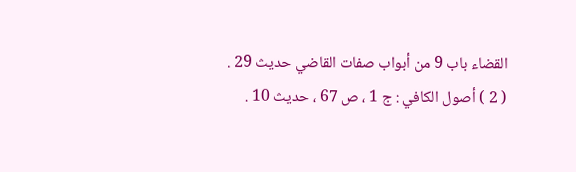القضاء باب 9 من أبواب صفات القاضي حديث 29 .
( 2 ) أصول الكافي : ج 1 ، ص 67 ، حديث 10 .